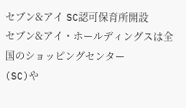セブン&アイ SC認可保育所開設
セブン&アイ・ホールディングスは全国のショッピングセンター
(SC)や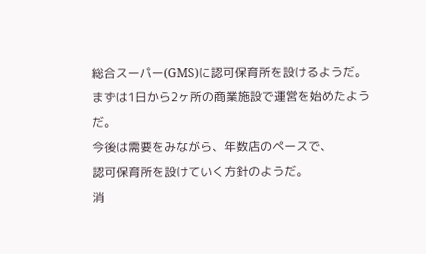総合スーパー(GMS)に認可保育所を設けるようだ。
まずは1日から2ヶ所の商業施設で運営を始めたようだ。
今後は需要をみながら、年数店のペースで、
認可保育所を設けていく方針のようだ。
消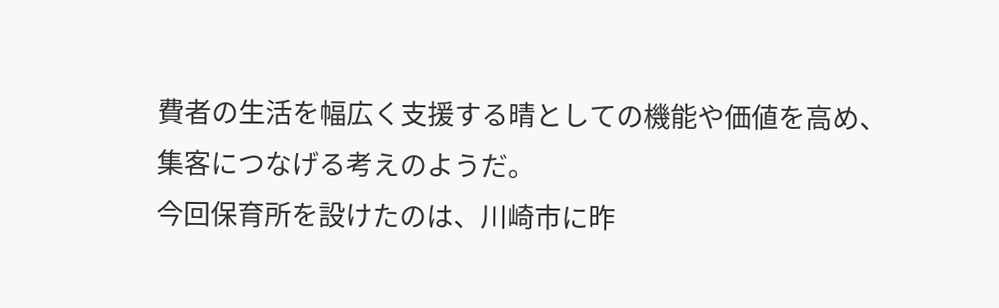費者の生活を幅広く支援する晴としての機能や価値を高め、
集客につなげる考えのようだ。
今回保育所を設けたのは、川崎市に昨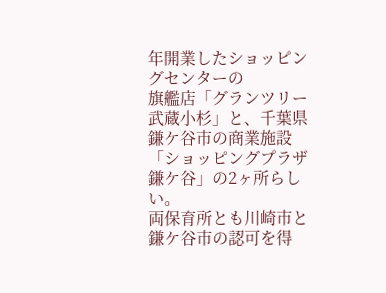年開業したショッピングセンターの
旗艦店「グランツリー武蔵小杉」と、千葉県鎌ケ谷市の商業施設
「ショッピングプラザ鎌ケ谷」の2ヶ所らしい。
両保育所とも川崎市と鎌ケ谷市の認可を得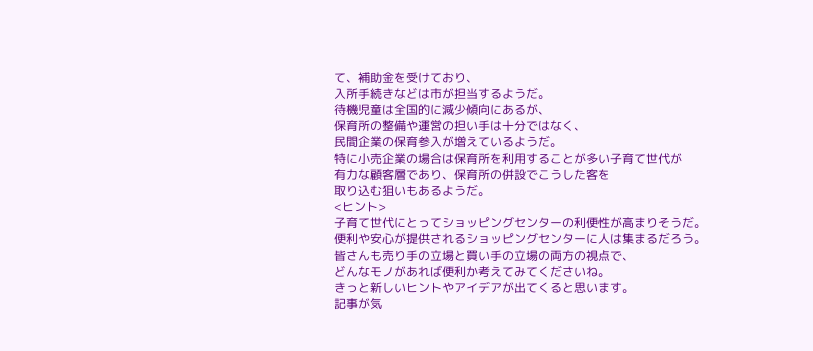て、補助金を受けており、
入所手続きなどは市が担当するようだ。
待機児童は全国的に減少傾向にあるが、
保育所の整備や運営の担い手は十分ではなく、
民間企業の保育参入が増えているようだ。
特に小売企業の場合は保育所を利用することが多い子育て世代が
有力な顧客層であり、保育所の併設でこうした客を
取り込む狙いもあるようだ。
<ヒント>
子育て世代にとってショッピングセンターの利便性が高まりそうだ。
便利や安心が提供されるショッピングセンターに人は集まるだろう。
皆さんも売り手の立場と買い手の立場の両方の視点で、
どんなモノがあれば便利か考えてみてくださいね。
きっと新しいヒントやアイデアが出てくると思います。
記事が気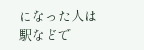になった人は駅などで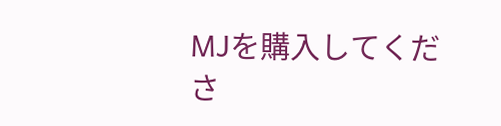MJを購入してくださ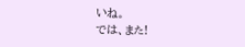いね。
では、また!